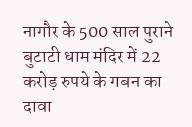नागौर के 500 साल पुराने बुटाटी धाम मंदिर में 22 करोड़ रुपये के गबन का दावा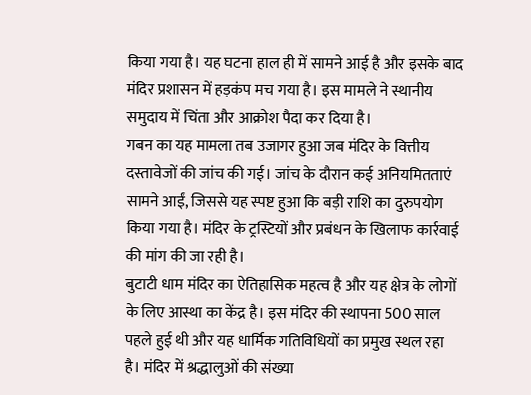किया गया है। यह घटना हाल ही में सामने आई है और इसके बाद मंदिर प्रशासन में हड़कंप मच गया है। इस मामले ने स्थानीय समुदाय में चिंता और आक्रोश पैदा कर दिया है।
गबन का यह मामला तब उजागर हुआ जब मंदिर के वित्तीय दस्तावेजों की जांच की गई। जांच के दौरान कई अनियमितताएं सामने आईं, जिससे यह स्पष्ट हुआ कि बड़ी राशि का दुरुपयोग किया गया है। मंदिर के ट्रस्टियों और प्रबंधन के खिलाफ कार्रवाई की मांग की जा रही है।
बुटाटी धाम मंदिर का ऐतिहासिक महत्व है और यह क्षेत्र के लोगों के लिए आस्था का केंद्र है। इस मंदिर की स्थापना 500 साल पहले हुई थी और यह धार्मिक गतिविधियों का प्रमुख स्थल रहा है। मंदिर में श्रद्धालुओं की संख्या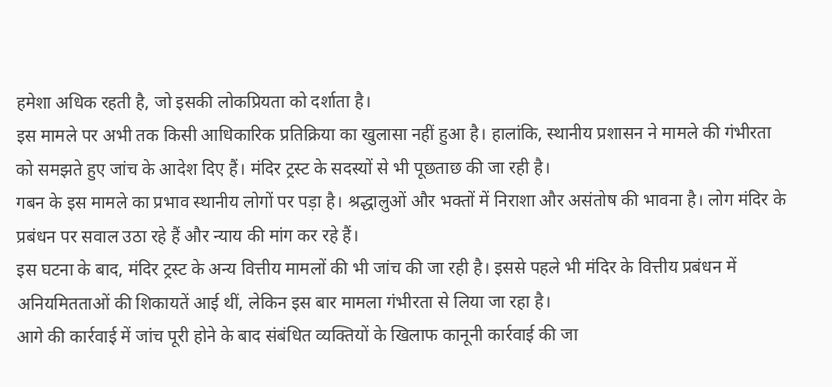हमेशा अधिक रहती है, जो इसकी लोकप्रियता को दर्शाता है।
इस मामले पर अभी तक किसी आधिकारिक प्रतिक्रिया का खुलासा नहीं हुआ है। हालांकि, स्थानीय प्रशासन ने मामले की गंभीरता को समझते हुए जांच के आदेश दिए हैं। मंदिर ट्रस्ट के सदस्यों से भी पूछताछ की जा रही है।
गबन के इस मामले का प्रभाव स्थानीय लोगों पर पड़ा है। श्रद्धालुओं और भक्तों में निराशा और असंतोष की भावना है। लोग मंदिर के प्रबंधन पर सवाल उठा रहे हैं और न्याय की मांग कर रहे हैं।
इस घटना के बाद, मंदिर ट्रस्ट के अन्य वित्तीय मामलों की भी जांच की जा रही है। इससे पहले भी मंदिर के वित्तीय प्रबंधन में अनियमितताओं की शिकायतें आई थीं, लेकिन इस बार मामला गंभीरता से लिया जा रहा है।
आगे की कार्रवाई में जांच पूरी होने के बाद संबंधित व्यक्तियों के खिलाफ कानूनी कार्रवाई की जा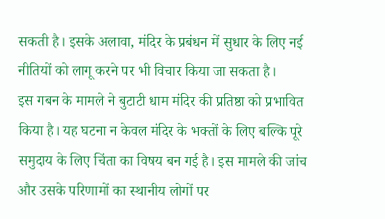सकती है। इसके अलावा, मंदिर के प्रबंधन में सुधार के लिए नई नीतियों को लागू करने पर भी विचार किया जा सकता है।
इस गबन के मामले ने बुटाटी धाम मंदिर की प्रतिष्ठा को प्रभावित किया है। यह घटना न केवल मंदिर के भक्तों के लिए बल्कि पूरे समुदाय के लिए चिंता का विषय बन गई है। इस मामले की जांच और उसके परिणामों का स्थानीय लोगों पर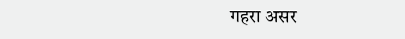गहरा असर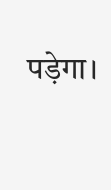पड़ेगा।